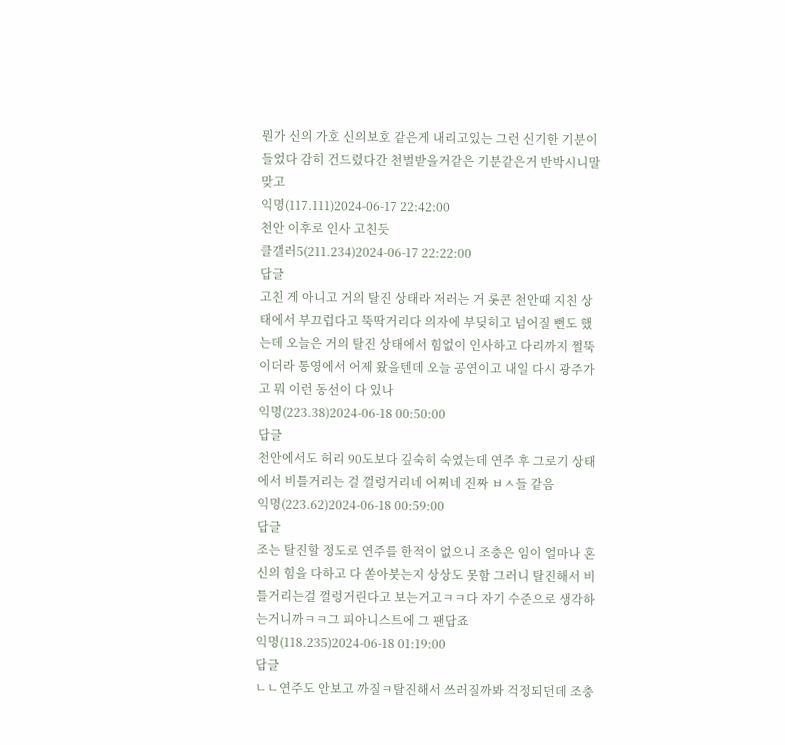뭔가 신의 가호 신의보호 같은게 내리고있는 그런 신기한 기분이 들었다 감히 건드렸다간 천벌받을거같은 기분같은거 반박시니말맞고
익명(117.111)2024-06-17 22:42:00
천안 이후로 인사 고친듯
클갤러5(211.234)2024-06-17 22:22:00
답글
고친 게 아니고 거의 탈진 상태라 저러는 거 롯콘 천안때 지친 상태에서 부끄럽다고 뚝딱거리다 의자에 부딪히고 넘어질 뻔도 했는데 오늘은 거의 탈진 상태에서 힘없이 인사하고 다리까지 쩔뚝이더라 통영에서 어제 왔을텐데 오늘 공연이고 내일 다시 광주가고 뭐 이런 동선이 다 있나
익명(223.38)2024-06-18 00:50:00
답글
천안에서도 허리 90도보다 깊숙히 숙였는데 연주 후 그로기 상태에서 비틀거리는 걸 껄렁거리네 어쩌네 진짜 ㅂㅅ들 같음
익명(223.62)2024-06-18 00:59:00
답글
조는 탈진할 정도로 연주를 한적이 없으니 조충은 임이 얼마나 혼신의 힘을 다하고 다 쏟아붓는지 상상도 못함 그러니 탈진해서 비틀거리는걸 껄렁거린다고 보는거고ㅋㅋ다 자기 수준으로 생각하는거니까ㅋㅋ그 피아니스트에 그 팬답죠
익명(118.235)2024-06-18 01:19:00
답글
ㄴㄴ연주도 안보고 까질ㅋ탈진해서 쓰러질까봐 걱정되던데 조충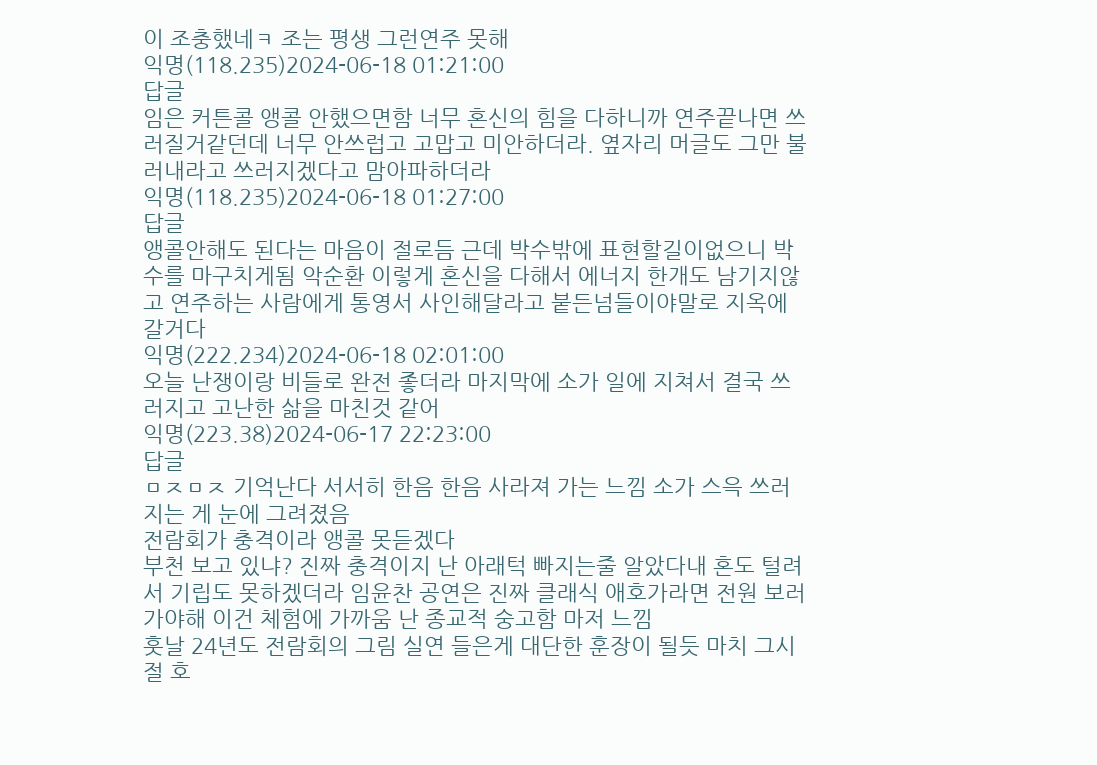이 조충했네ㅋ 조는 평생 그런연주 못해
익명(118.235)2024-06-18 01:21:00
답글
임은 커튼콜 앵콜 안했으면함 너무 혼신의 힘을 다하니까 연주끝나면 쓰러질거같던데 너무 안쓰럽고 고맙고 미안하더라. 옆자리 머글도 그만 불러내라고 쓰러지겠다고 맘아파하더라
익명(118.235)2024-06-18 01:27:00
답글
앵콜안해도 된다는 마음이 절로듬 근데 박수밖에 표현할길이없으니 박수를 마구치게됨 악순환 이렇게 혼신을 다해서 에너지 한개도 남기지않고 연주하는 사람에게 통영서 사인해달라고 붙든넘들이야말로 지옥에갈거다
익명(222.234)2024-06-18 02:01:00
오늘 난쟁이랑 비들로 완전 좋더라 마지막에 소가 일에 지쳐서 결국 쓰러지고 고난한 삶을 마친것 같어
익명(223.38)2024-06-17 22:23:00
답글
ㅁㅈㅁㅈ 기억난다 서서히 한음 한음 사라져 가는 느낌 소가 스윽 쓰러지는 게 눈에 그려졌음
전람회가 충격이라 앵콜 못듣겠다
부천 보고 있냐? 진짜 충격이지 난 아래턱 빠지는줄 알았다내 혼도 털려서 기립도 못하겠더라 임윤찬 공연은 진짜 클래식 애호가라면 전원 보러 가야해 이건 체험에 가까움 난 종교적 숭고함 마저 느낌
훗날 24년도 전람회의 그림 실연 들은게 대단한 훈장이 될듯 마치 그시절 호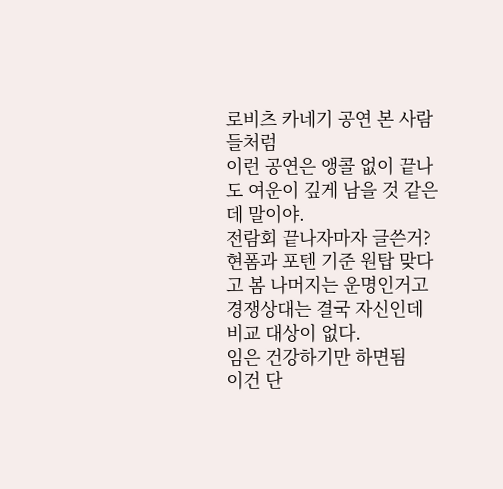로비츠 카네기 공연 본 사람들처럼
이런 공연은 앵콜 없이 끝나도 여운이 깊게 남을 것 같은 데 말이야.
전람회 끝나자마자 글쓴거?
현폼과 포텐 기준 원탑 맞다고 봄 나머지는 운명인거고
경쟁상대는 결국 자신인데 비교 대상이 없다.
임은 건강하기만 하면됨
이건 단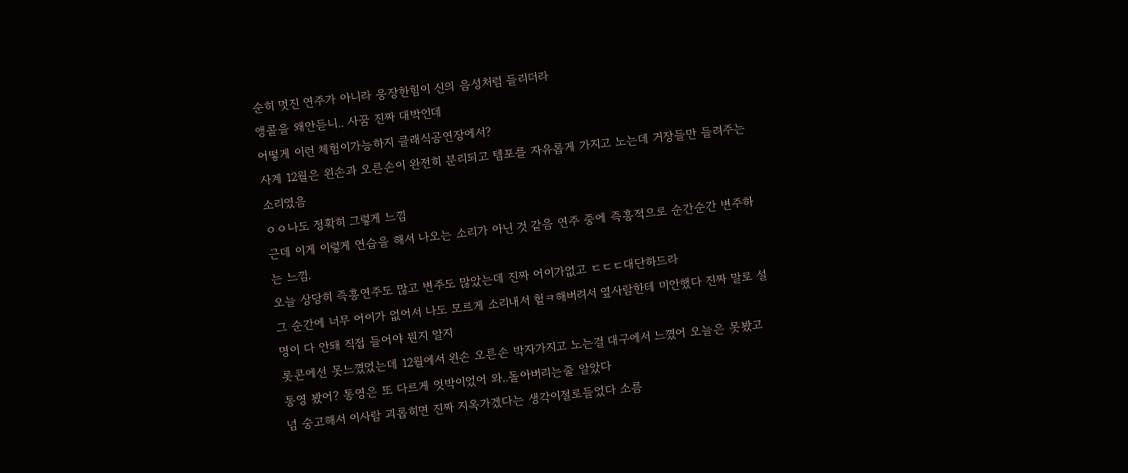순히 멋진 연주가 아니라 웅장한힘이 신의 음성처럼 들리더라
앵콜을 왜안듣니.. 사꿈 진짜 대박인데
어떻게 이런 체험이가능하지 클래식공연장에서?
사계 12월은 왼손과 오른손이 완전히 분리되고 템포를 자유롭게 가지고 노는데 거장들만 들려주는 소리였음
ㅇㅇ나도 정확히 그렇게 느낌
근데 이게 이렇게 연습을 해서 나오는 소리가 아닌 것 같음 연주 중에 즉흥적으로 순간순간 변주하는 느낌.
오늘 상당히 즉흥연주도 많고 변주도 많았는데 진짜 어이가없고 ㄷㄷㄷ대단하드라
그 순간에 너무 어이가 없어서 나도 모르게 소리내서 헡ㅋ해버려서 옆사람한테 미안했다 진짜 말로 설명이 다 안돼 직접 들어야 뭔지 알지
롯콘에선 못느꼈었는데 12월에서 왼손 오른손 박자가지고 노는걸 대구에서 느꼈어 오늘은 못봤고
통영 봤어? 통영은 또 다르게 엇박이었어 와..돌아버리는줄 알았다
넘 숭고해서 이사람 괴롭히면 진짜 지옥가겠다는 생각이절로들었다 소름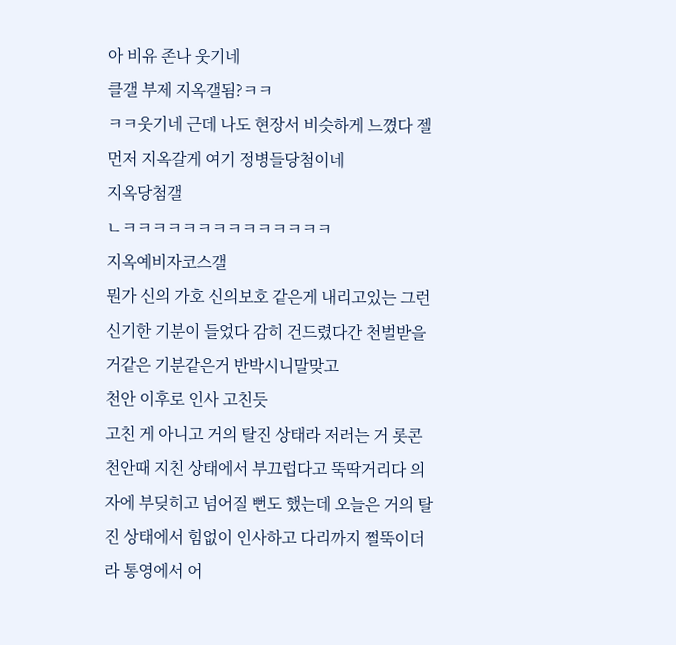아 비유 존나 웃기네
클갤 부제 지옥갤됨?ㅋㅋ
ㅋㅋ웃기네 근데 나도 현장서 비슷하게 느꼈다 젤먼저 지옥갈게 여기 정병들당첨이네
지옥당첨갤
ㄴㅋㅋㅋㅋㅋㅋㅋㅋㅋㅋㅋㅋㅋㅋ
지옥예비자코스갤
뭔가 신의 가호 신의보호 같은게 내리고있는 그런 신기한 기분이 들었다 감히 건드렸다간 천벌받을거같은 기분같은거 반박시니말맞고
천안 이후로 인사 고친듯
고친 게 아니고 거의 탈진 상태라 저러는 거 롯콘 천안때 지친 상태에서 부끄럽다고 뚝딱거리다 의자에 부딪히고 넘어질 뻔도 했는데 오늘은 거의 탈진 상태에서 힘없이 인사하고 다리까지 쩔뚝이더라 통영에서 어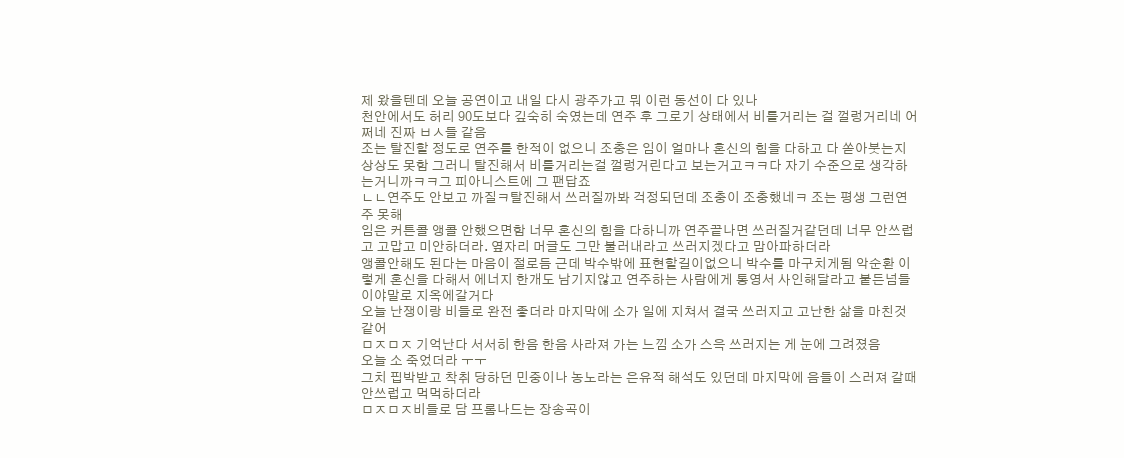제 왔을텐데 오늘 공연이고 내일 다시 광주가고 뭐 이런 동선이 다 있나
천안에서도 허리 90도보다 깊숙히 숙였는데 연주 후 그로기 상태에서 비틀거리는 걸 껄렁거리네 어쩌네 진짜 ㅂㅅ들 같음
조는 탈진할 정도로 연주를 한적이 없으니 조충은 임이 얼마나 혼신의 힘을 다하고 다 쏟아붓는지 상상도 못함 그러니 탈진해서 비틀거리는걸 껄렁거린다고 보는거고ㅋㅋ다 자기 수준으로 생각하는거니까ㅋㅋ그 피아니스트에 그 팬답죠
ㄴㄴ연주도 안보고 까질ㅋ탈진해서 쓰러질까봐 걱정되던데 조충이 조충했네ㅋ 조는 평생 그런연주 못해
임은 커튼콜 앵콜 안했으면함 너무 혼신의 힘을 다하니까 연주끝나면 쓰러질거같던데 너무 안쓰럽고 고맙고 미안하더라. 옆자리 머글도 그만 불러내라고 쓰러지겠다고 맘아파하더라
앵콜안해도 된다는 마음이 절로듬 근데 박수밖에 표현할길이없으니 박수를 마구치게됨 악순환 이렇게 혼신을 다해서 에너지 한개도 남기지않고 연주하는 사람에게 통영서 사인해달라고 붙든넘들이야말로 지옥에갈거다
오늘 난쟁이랑 비들로 완전 좋더라 마지막에 소가 일에 지쳐서 결국 쓰러지고 고난한 삶을 마친것 같어
ㅁㅈㅁㅈ 기억난다 서서히 한음 한음 사라져 가는 느낌 소가 스윽 쓰러지는 게 눈에 그려졌음
오늘 소 죽었더라 ㅜㅜ
그치 핍박받고 착취 당하던 민중이나 농노라는 은유적 해석도 있던데 마지막에 음들이 스러져 갈때 안쓰럽고 먹먹하더라
ㅁㅈㅁㅈ비들로 담 프롬나드는 장송곡이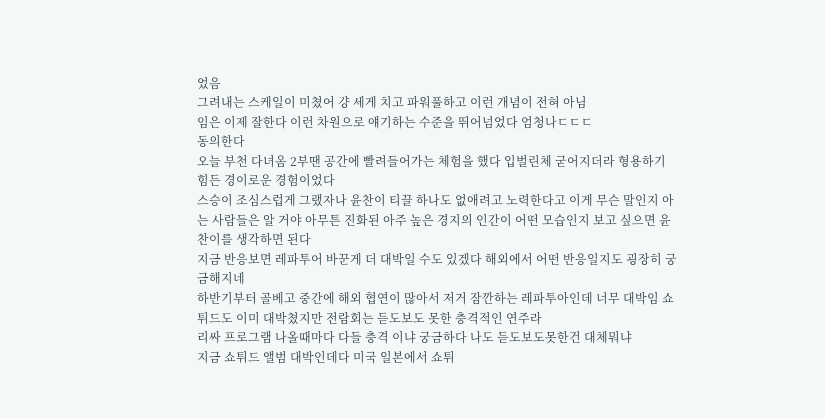었음
그려내는 스케일이 미쳤어 걍 세게 치고 파워풀하고 이런 개념이 전혀 아님
임은 이제 잘한다 이런 차원으로 얘기하는 수준을 뛰어넘었다 엄청나ㄷㄷㄷ
동의한다
오늘 부천 다녀옴 2부땐 공간에 빨려들어가는 체험을 했다 입벌린체 굳어지더라 형용하기 힘든 경이로운 경험이었다
스승이 조심스럽게 그랬자나 윤찬이 티끌 하나도 없애려고 노력한다고 이게 무슨 말인지 아는 사람들은 알 거야 아무튼 진화된 아주 높은 경지의 인간이 어떤 모습인지 보고 싶으면 윤찬이를 생각하면 된다
지금 반응보면 레파투어 바꾼게 더 대박일 수도 있겠다 해외에서 어떤 반응일지도 굉장히 궁금해지네
하반기부터 골베고 중간에 해외 협연이 많아서 저거 잠깐하는 레파투아인데 너무 대박임 쇼튀드도 이미 대박쳤지만 전람회는 듣도보도 못한 충격적인 연주라
리싸 프로그램 나올때마다 다들 충격 이냐 궁금하다 나도 듣도보도못한건 대체뭐냐
지금 쇼튀드 앨범 대박인데다 미국 일본에서 쇼튀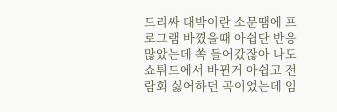드리싸 대박이란 소문땜에 프로그램 바꼈을때 아쉽단 반응 많았는데 쏙 들어갔잖아 나도 쇼튀드에서 바뀐거 아쉽고 전람회 싫어하던 곡이었는데 임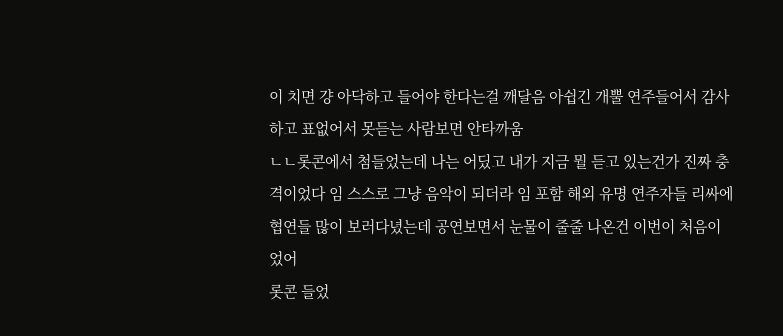이 치면 걍 아닥하고 들어야 한다는걸 깨달음 아쉽긴 개뿔 연주들어서 감사하고 표없어서 못듣는 사람보면 안타까움
ㄴㄴ롯콘에서 첨들었는데 나는 어딨고 내가 지금 뭘 듣고 있는건가 진짜 충격이었다 임 스스로 그냥 음악이 되더라 임 포함 해외 유명 연주자들 리싸에 협연들 많이 보러다녔는데 공연보면서 눈물이 줄줄 나온건 이번이 처음이었어
롯콘 들었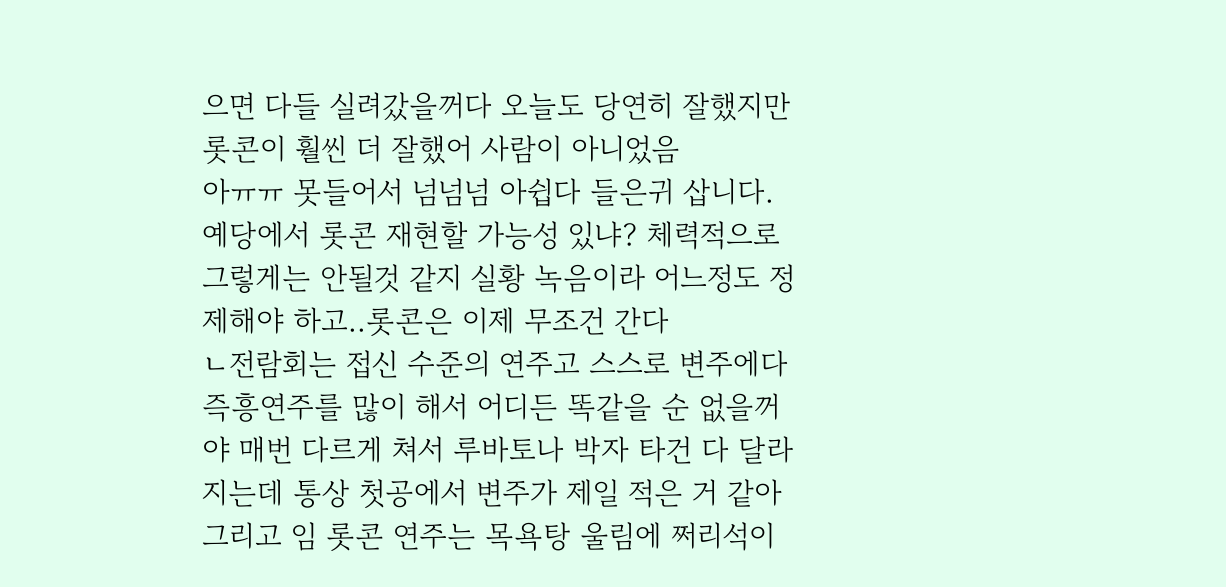으면 다들 실려갔을꺼다 오늘도 당연히 잘했지만 롯콘이 훨씬 더 잘했어 사람이 아니었음
아ㅠㅠ 못들어서 넘넘넘 아쉽다 들은귀 삽니다. 예당에서 롯콘 재현할 가능성 있냐? 체력적으로 그렇게는 안될것 같지 실황 녹음이라 어느정도 정제해야 하고..롯콘은 이제 무조건 간다
ㄴ전람회는 접신 수준의 연주고 스스로 변주에다 즉흥연주를 많이 해서 어디든 똑같을 순 없을꺼야 매번 다르게 쳐서 루바토나 박자 타건 다 달라지는데 통상 첫공에서 변주가 제일 적은 거 같아 그리고 임 롯콘 연주는 목욕탕 울림에 쩌리석이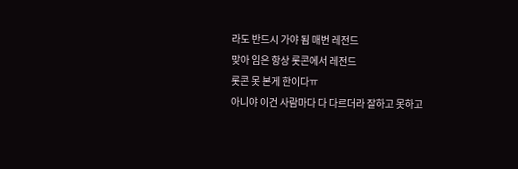라도 반드시 가야 됨 매번 레전드
맞아 임은 항상 롯콘에서 레전드
롯콘 못 본게 한이다ㅠ
아니야 이건 사람마다 다 다르더라 잘하고 못하고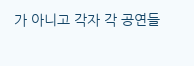가 아니고 각자 각 공연들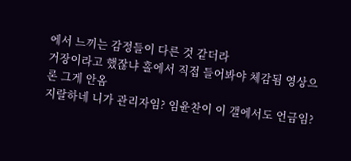에서 느끼는 감정들이 다른 것 같더라
거장이라고 했잖냐 홀에서 직접 들어봐야 체감됨 영상으론 그게 안옴
지랄하네 니가 관리자임? 임윤찬이 이 갤에서도 언금임?